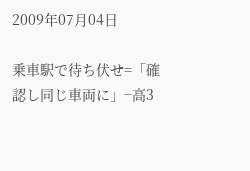2009年07月04日

乗車駅で待ち伏せ=「確認し同じ車両に」−高3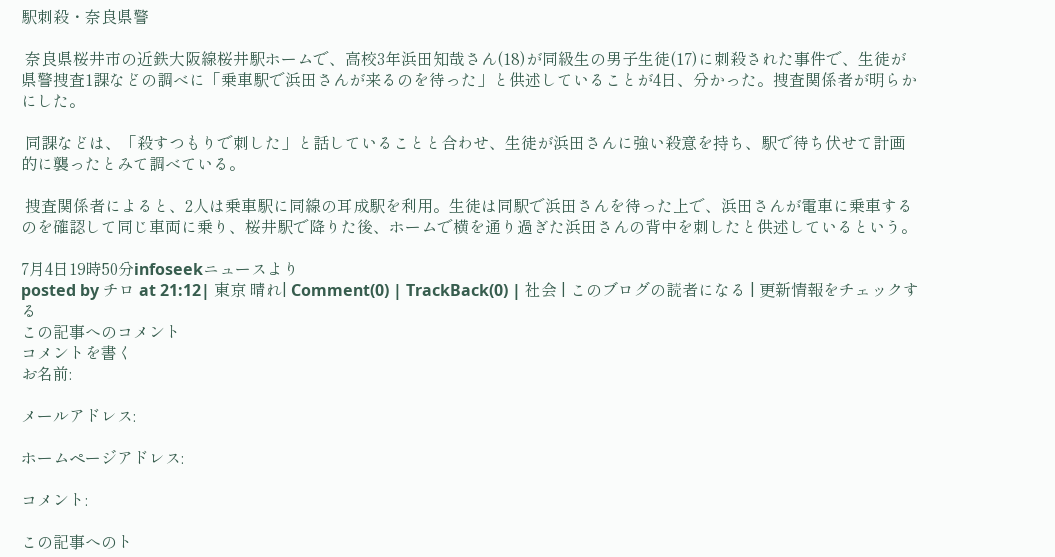駅刺殺・奈良県警

 奈良県桜井市の近鉄大阪線桜井駅ホームで、高校3年浜田知哉さん(18)が同級生の男子生徒(17)に刺殺された事件で、生徒が県警捜査1課などの調べに「乗車駅で浜田さんが来るのを待った」と供述していることが4日、分かった。捜査関係者が明らかにした。

 同課などは、「殺すつもりで刺した」と話していることと合わせ、生徒が浜田さんに強い殺意を持ち、駅で待ち伏せて計画的に襲ったとみて調べている。

 捜査関係者によると、2人は乗車駅に同線の耳成駅を利用。生徒は同駅で浜田さんを待った上で、浜田さんが電車に乗車するのを確認して同じ車両に乗り、桜井駅で降りた後、ホームで横を通り過ぎた浜田さんの背中を刺したと供述しているという。

7月4日19時50分infoseekニュースより
posted by チロ at 21:12| 東京 晴れ| Comment(0) | TrackBack(0) | 社会 | このブログの読者になる | 更新情報をチェックする
この記事へのコメント
コメントを書く
お名前:

メールアドレス:

ホームページアドレス:

コメント:

この記事へのト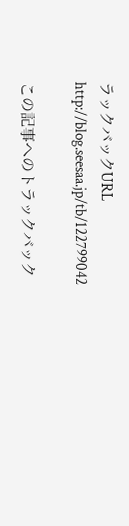ラックバックURL
http://blog.seesaa.jp/tb/122799042

この記事へのトラックバック